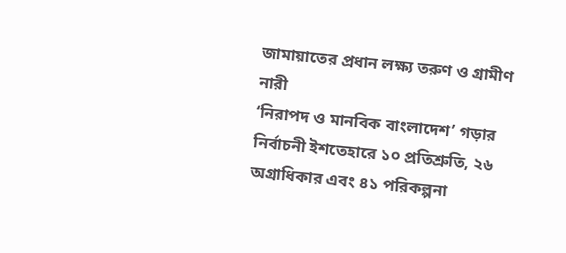জামায়াতের প্রধান লক্ষ্য তরুণ ও গ্রামীণ নারী
‘নিরাপদ ও মানবিক বাংলাদেশ’ গড়ার নির্বাচনী ইশতেহারে ১০ প্রতিশ্রুতি, ২৬ অগ্রাধিকার এবং ৪১ পরিকল্পনা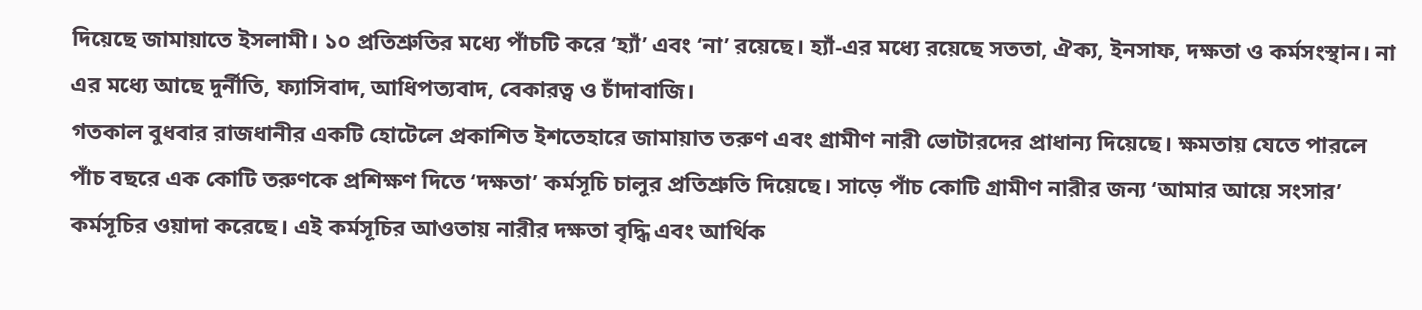দিয়েছে জামায়াতে ইসলামী। ১০ প্রতিশ্রুতির মধ্যে পাঁচটি করে ‘হ্যাঁ’ এবং ‘না’ রয়েছে। হ্যাঁ-এর মধ্যে রয়েছে সততা, ঐক্য, ইনসাফ, দক্ষতা ও কর্মসংস্থান। না এর মধ্যে আছে দুর্নীতি, ফ্যাসিবাদ, আধিপত্যবাদ, বেকারত্ব ও চাঁদাবাজি।
গতকাল বুধবার রাজধানীর একটি হোটেলে প্রকাশিত ইশতেহারে জামায়াত তরুণ এবং গ্রামীণ নারী ভোটারদের প্রাধান্য দিয়েছে। ক্ষমতায় যেতে পারলে পাঁচ বছরে এক কোটি তরুণকে প্রশিক্ষণ দিতে ‘দক্ষতা’ কর্মসূচি চালুর প্রতিশ্রুতি দিয়েছে। সাড়ে পাঁচ কোটি গ্রামীণ নারীর জন্য ‘আমার আয়ে সংসার’ কর্মসূচির ওয়াদা করেছে। এই কর্মসূচির আওতায় নারীর দক্ষতা বৃদ্ধি এবং আর্থিক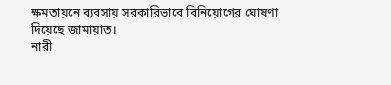ক্ষমতায়নে ব্যবসায় সরকারিভাবে বিনিয়োগের ঘোষণা দিয়েছে জামায়াত।
নারী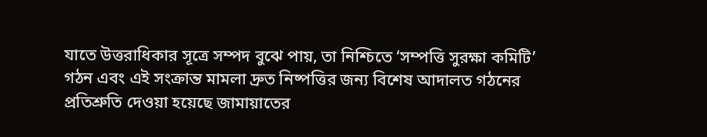যাতে উত্তরাধিকার সূত্রে সম্পদ বুঝে পায়, তা নিশ্চিতে ‘সম্পত্তি সুরক্ষা কমিটি’ গঠন এবং এই সংক্রান্ত মামলা দ্রুত নিষ্পত্তির জন্য বিশেষ আদালত গঠনের প্রতিশ্রুতি দেওয়া হয়েছে জামায়াতের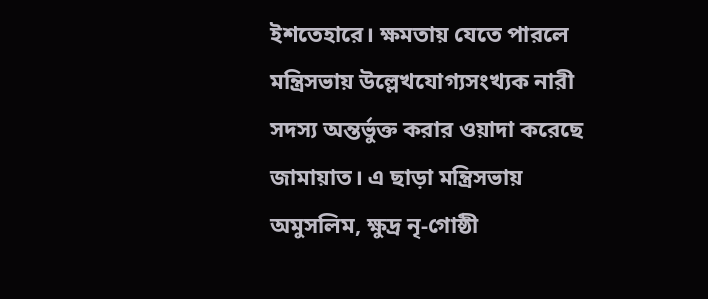ইশতেহারে। ক্ষমতায় যেতে পারলে মন্ত্রিসভায় উল্লেখযোগ্যসংখ্যক নারী সদস্য অন্তর্ভুক্ত করার ওয়াদা করেছে জামায়াত। এ ছাড়া মন্ত্রিসভায় অমুসলিম, ক্ষুদ্র নৃ-গোষ্ঠী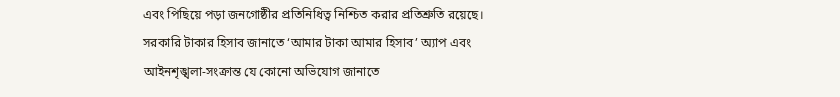এবং পিছিয়ে পড়া জনগোষ্ঠীর প্রতিনিধিত্ব নিশ্চিত করার প্রতিশ্রুতি রয়েছে। সরকারি টাকার হিসাব জানাতে ‘আমার টাকা আমার হিসাব’ অ্যাপ এবং আইনশৃঙ্খলা-সংক্রান্ত যে কোনো অভিযোগ জানাতে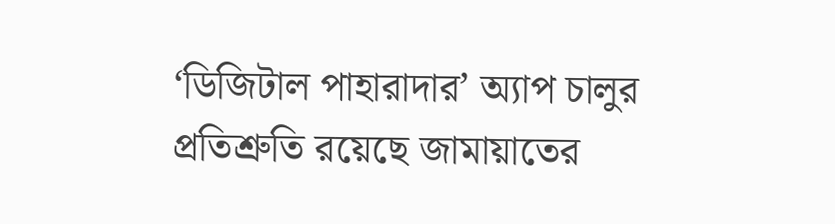‘ডিজিটাল পাহারাদার’ অ্যাপ চালুর প্রতিশ্রুতি রয়েছে জামায়াতের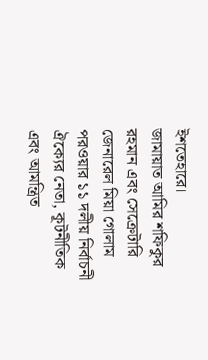ইশতেহারে।
জামায়াত আমির শফিকুর রহমান এবং সেক্রেটারি জেনারেল মিয়া গোলাম পরওয়ার ১১ দলীয় নির্বাচনী ঐক্যের নেতা, কূটনীতিক এবং আমন্ত্রিত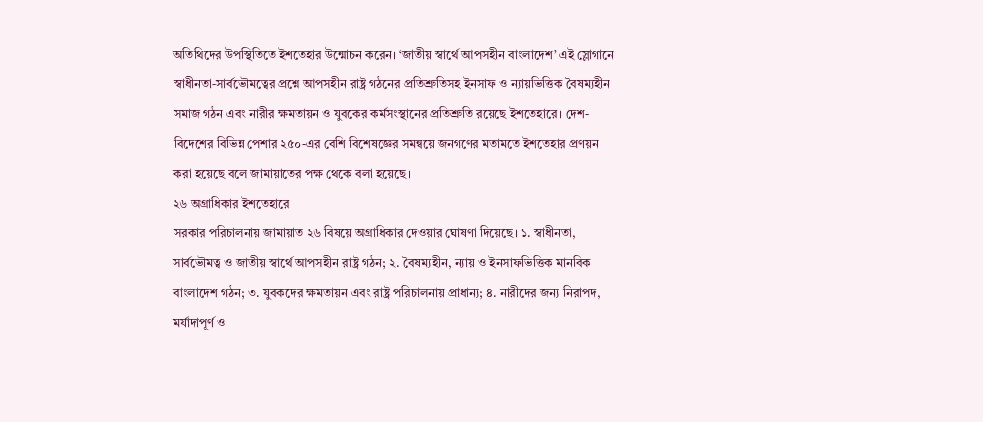অতিথিদের উপস্থিতিতে ইশতেহার উন্মোচন করেন। ‘জাতীয় স্বার্থে আপসহীন বাংলাদেশ’ এই স্লোগানে স্বাধীনতা-সার্বভৌমত্বের প্রশ্নে আপসহীন রাষ্ট্র গঠনের প্রতিশ্রুতিসহ ইনসাফ ও ন্যায়ভিত্তিক বৈষম্যহীন সমাজ গঠন এবং নারীর ক্ষমতায়ন ও যুবকের কর্মসংস্থানের প্রতিশ্রুতি রয়েছে ইশতেহারে। দেশ-বিদেশের বিভিন্ন পেশার ২৫০-এর বেশি বিশেষজ্ঞের সমন্বয়ে জনগণের মতামতে ইশতেহার প্রণয়ন করা হয়েছে বলে জামায়াতের পক্ষ থেকে বলা হয়েছে।
২৬ অগ্রাধিকার ইশতেহারে
সরকার পরিচালনায় জামায়াত ২৬ বিষয়ে অগ্রাধিকার দেওয়ার ঘোষণা দিয়েছে। ১. স্বাধীনতা, সার্বভৌমত্ব ও জাতীয় স্বার্থে আপসহীন রাষ্ট্র গঠন; ২. বৈষম্যহীন, ন্যায় ও ইনসাফভিত্তিক মানবিক বাংলাদেশ গঠন; ৩. যুবকদের ক্ষমতায়ন এবং রাষ্ট্র পরিচালনায় প্রাধান্য; ৪. নারীদের জন্য নিরাপদ, মর্যাদাপূর্ণ ও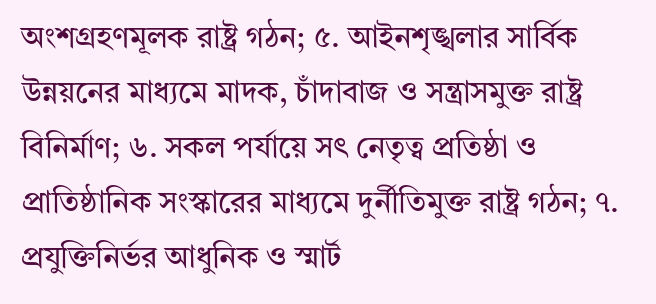অংশগ্রহণমূলক রাষ্ট্র গঠন; ৫. আইনশৃঙ্খলার সার্বিক উন্নয়নের মাধ্যমে মাদক, চাঁদাবাজ ও সন্ত্রাসমুক্ত রাষ্ট্র বিনির্মাণ; ৬. সকল পর্যায়ে সৎ নেতৃত্ব প্রতিষ্ঠা ও প্রাতিষ্ঠানিক সংস্কারের মাধ্যমে দুর্নীতিমুক্ত রাষ্ট্র গঠন; ৭. প্রযুক্তিনির্ভর আধুনিক ও স্মার্ট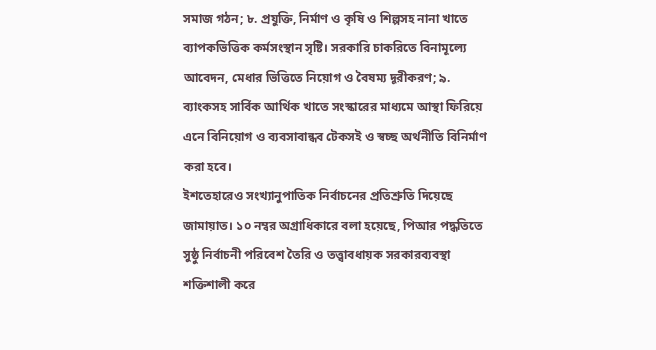সমাজ গঠন; ৮. প্রযুক্তি, নির্মাণ ও কৃষি ও শিল্পসহ নানা খাতে ব্যাপকভিত্তিক কর্মসংস্থান সৃষ্টি। সরকারি চাকরিতে বিনামূল্যে আবেদন, মেধার ভিত্তিতে নিয়োগ ও বৈষম্য দূরীকরণ; ৯. ব্যাংকসহ সার্বিক আর্থিক খাতে সংস্কারের মাধ্যমে আস্থা ফিরিয়ে এনে বিনিয়োগ ও ব্যবসাবান্ধব টেকসই ও স্বচ্ছ অর্থনীতি বিনির্মাণ করা হবে।
ইশতেহারেও সংখ্যানুপাতিক নির্বাচনের প্রতিশ্রুতি দিয়েছে জামায়াত। ১০ নম্বর অগ্রাধিকারে বলা হয়েছে, পিআর পদ্ধতিতে সুষ্ঠু নির্বাচনী পরিবেশ তৈরি ও তত্ত্বাবধায়ক সরকারব্যবস্থা শক্তিশালী করে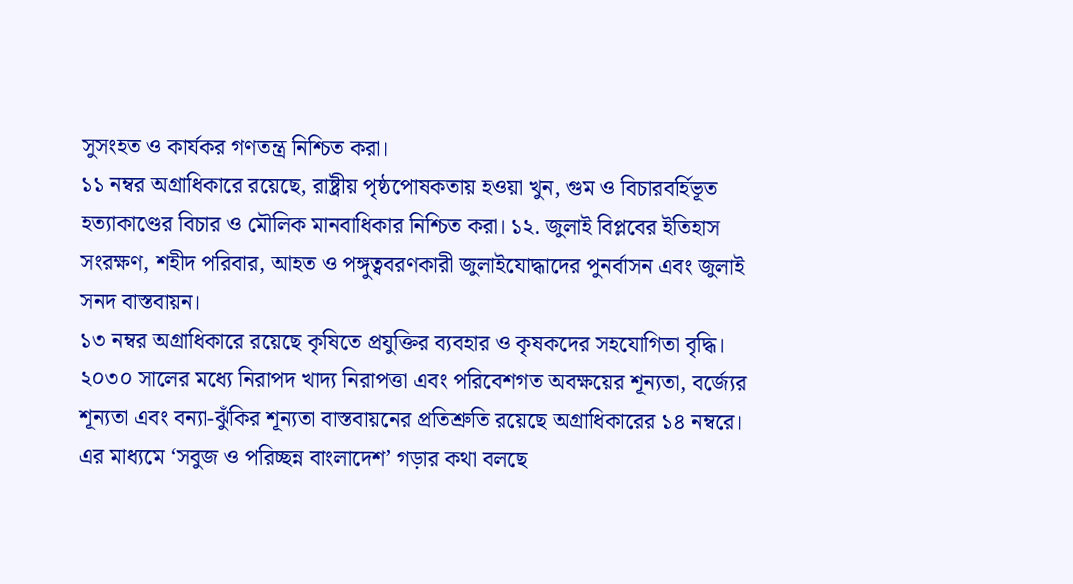সুসংহত ও কার্যকর গণতন্ত্র নিশ্চিত করা।
১১ নম্বর অগ্রাধিকারে রয়েছে, রাষ্ট্রীয় পৃষ্ঠপোষকতায় হওয়া খুন, গুম ও বিচারবর্হিভূত হত্যাকাণ্ডের বিচার ও মৌলিক মানবাধিকার নিশ্চিত করা। ১২. জুলাই বিপ্লবের ইতিহাস সংরক্ষণ, শহীদ পরিবার, আহত ও পঙ্গুত্ববরণকারী জুলাইযোদ্ধাদের পুনর্বাসন এবং জুলাই সনদ বাস্তবায়ন।
১৩ নম্বর অগ্রাধিকারে রয়েছে কৃষিতে প্রযুক্তির ব্যবহার ও কৃষকদের সহযোগিতা বৃদ্ধি। ২০৩০ সালের মধ্যে নিরাপদ খাদ্য নিরাপত্তা এবং পরিবেশগত অবক্ষয়ের শূন্যতা, বর্জ্যের শূন্যতা এবং বন্যা-ঝুঁকির শূন্যতা বাস্তবায়নের প্রতিশ্রুতি রয়েছে অগ্রাধিকারের ১৪ নম্বরে। এর মাধ্যমে ‘সবুজ ও পরিচ্ছন্ন বাংলাদেশ’ গড়ার কথা বলছে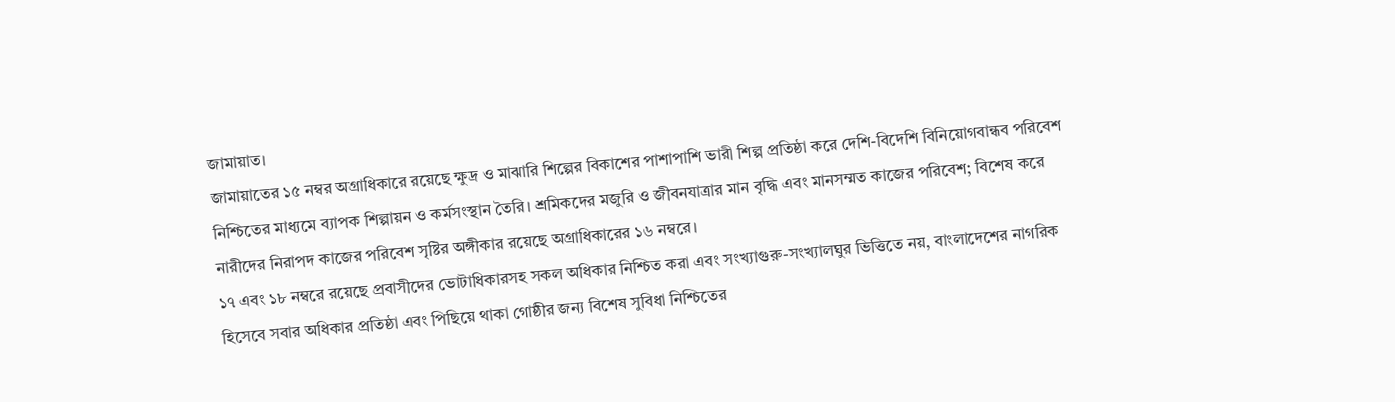জামায়াত।
জামায়াতের ১৫ নম্বর অগ্রাধিকারে রয়েছে ক্ষুদ্র ও মাঝারি শিল্পের বিকাশের পাশাপাশি ভারী শিল্প প্রতিষ্ঠা করে দেশি-বিদেশি বিনিয়োগবান্ধব পরিবেশ নিশ্চিতের মাধ্যমে ব্যাপক শিল্পায়ন ও কর্মসংস্থান তৈরি। শ্রমিকদের মজুরি ও জীবনযাত্রার মান বৃদ্ধি এবং মানসম্মত কাজের পরিবেশ; বিশেষ করে নারীদের নিরাপদ কাজের পরিবেশ সৃষ্টির অঙ্গীকার রয়েছে অগ্রাধিকারের ১৬ নম্বরে।
১৭ এবং ১৮ নম্বরে রয়েছে প্রবাসীদের ভোটাধিকারসহ সকল অধিকার নিশ্চিত করা এবং সংখ্যাগুরু-সংখ্যালঘুর ভিত্তিতে নয়, বাংলাদেশের নাগরিক হিসেবে সবার অধিকার প্রতিষ্ঠা এবং পিছিয়ে থাকা গোষ্ঠীর জন্য বিশেষ সুবিধা নিশ্চিতের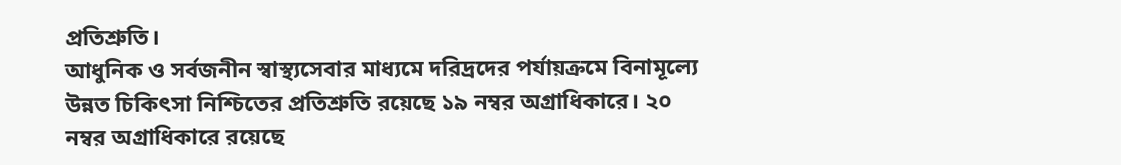প্রতিশ্রুতি।
আধুনিক ও সর্বজনীন স্বাস্থ্যসেবার মাধ্যমে দরিদ্রদের পর্যায়ক্রমে বিনামূল্যে উন্নত চিকিৎসা নিশ্চিতের প্রতিশ্রুতি রয়েছে ১৯ নম্বর অগ্রাধিকারে। ২০ নম্বর অগ্রাধিকারে রয়েছে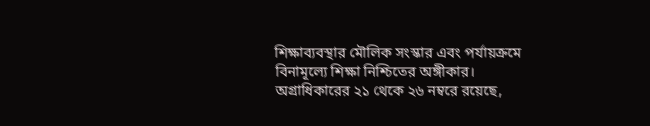শিক্ষাব্যবস্থার মৌলিক সংস্কার এবং পর্যায়ক্রমে বিনামূল্যে শিক্ষা নিশ্চিতের অঙ্গীকার।
অগ্রাধিকারের ২১ থেকে ২৬ নম্বরে রয়েছে,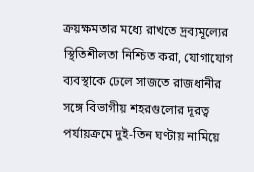ক্রয়ক্ষমতার মধ্যে রাখতে দ্রব্যমূল্যের স্থিতিশীলতা নিশ্চিত করা, যোগাযোগ ব্যবস্থাকে ঢেলে সাজতে রাজধানীর সঙ্গে বিভাগীয় শহরগুলোর দূরত্ব পর্যায়ক্রমে দুই-তিন ঘণ্টায় নামিয়ে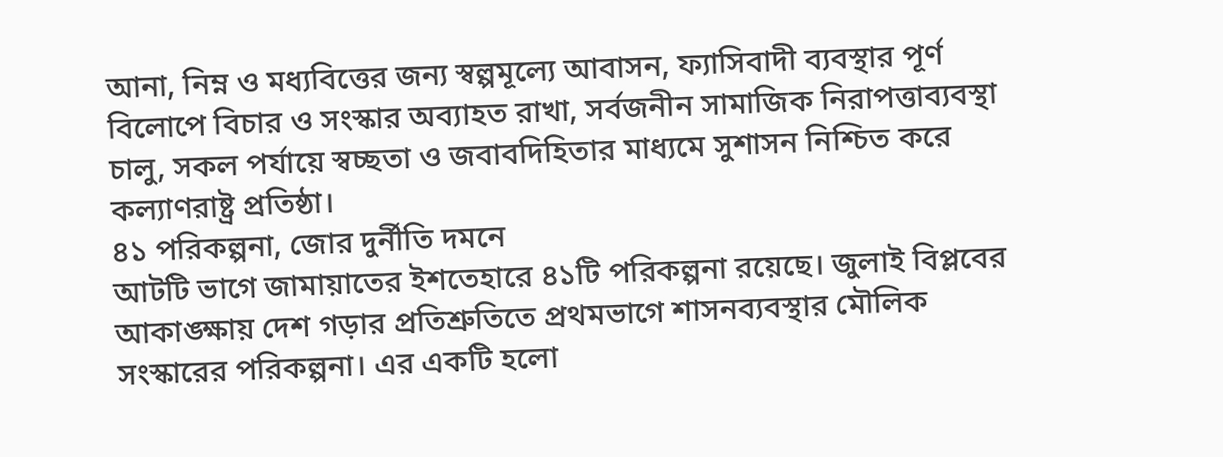আনা, নিম্ন ও মধ্যবিত্তের জন্য স্বল্পমূল্যে আবাসন, ফ্যাসিবাদী ব্যবস্থার পূর্ণ বিলোপে বিচার ও সংস্কার অব্যাহত রাখা, সর্বজনীন সামাজিক নিরাপত্তাব্যবস্থা চালু, সকল পর্যায়ে স্বচ্ছতা ও জবাবদিহিতার মাধ্যমে সুশাসন নিশ্চিত করে কল্যাণরাষ্ট্র প্রতিষ্ঠা।
৪১ পরিকল্পনা, জোর দুর্নীতি দমনে
আটটি ভাগে জামায়াতের ইশতেহারে ৪১টি পরিকল্পনা রয়েছে। জুলাই বিপ্লবের আকাঙ্ক্ষায় দেশ গড়ার প্রতিশ্রুতিতে প্রথমভাগে শাসনব্যবস্থার মৌলিক সংস্কারের পরিকল্পনা। এর একটি হলো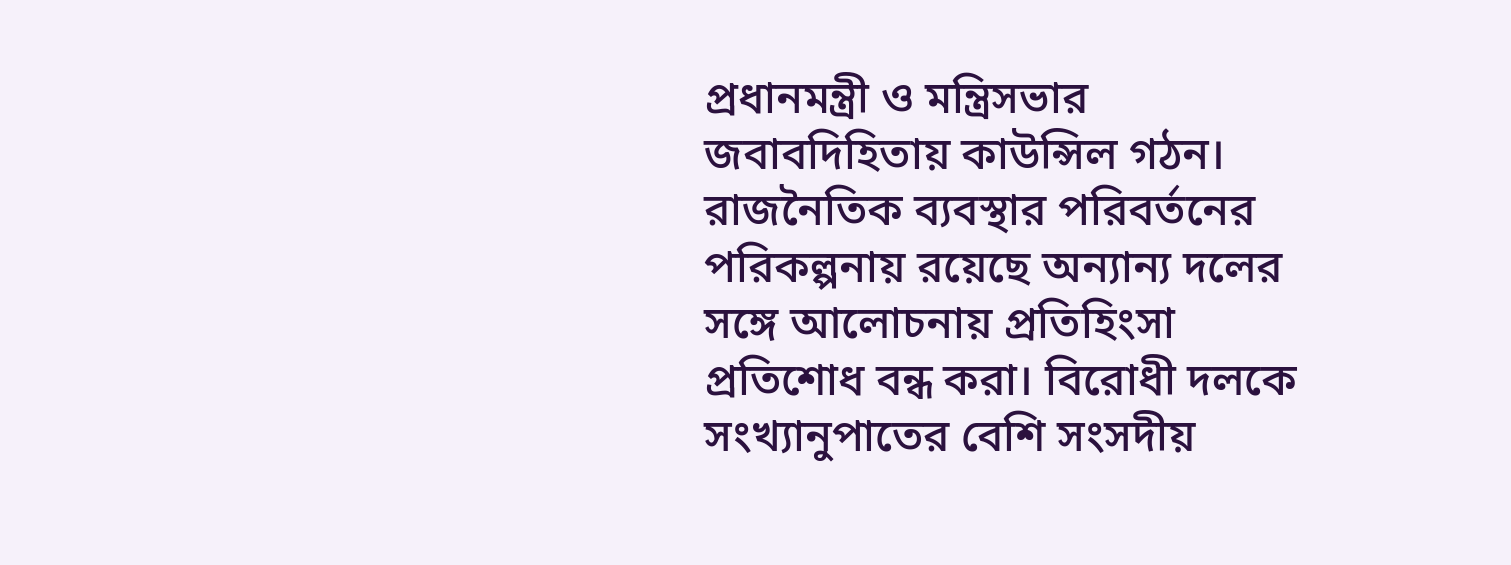প্রধানমন্ত্রী ও মন্ত্রিসভার জবাবদিহিতায় কাউন্সিল গঠন।
রাজনৈতিক ব্যবস্থার পরিবর্তনের পরিকল্পনায় রয়েছে অন্যান্য দলের সঙ্গে আলোচনায় প্রতিহিংসা প্রতিশোধ বন্ধ করা। বিরোধী দলকে সংখ্যানুপাতের বেশি সংসদীয়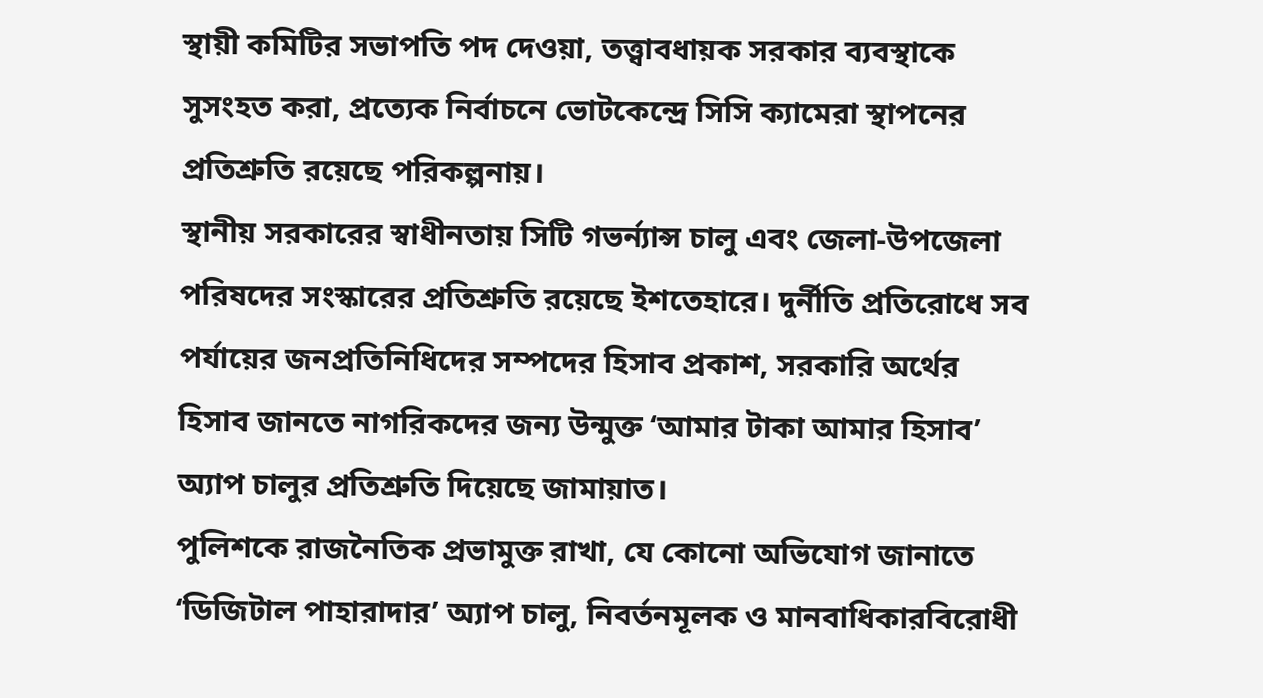স্থায়ী কমিটির সভাপতি পদ দেওয়া, তত্ত্বাবধায়ক সরকার ব্যবস্থাকে সুসংহত করা, প্রত্যেক নির্বাচনে ভোটকেন্দ্রে সিসি ক্যামেরা স্থাপনের প্রতিশ্রুতি রয়েছে পরিকল্পনায়।
স্থানীয় সরকারের স্বাধীনতায় সিটি গভর্ন্যান্স চালু এবং জেলা-উপজেলা পরিষদের সংস্কারের প্রতিশ্রুতি রয়েছে ইশতেহারে। দুর্নীতি প্রতিরোধে সব পর্যায়ের জনপ্রতিনিধিদের সম্পদের হিসাব প্রকাশ, সরকারি অর্থের হিসাব জানতে নাগরিকদের জন্য উন্মুক্ত ‘আমার টাকা আমার হিসাব’ অ্যাপ চালুর প্রতিশ্রুতি দিয়েছে জামায়াত।
পুলিশকে রাজনৈতিক প্রভামুক্ত রাখা, যে কোনো অভিযোগ জানাতে ‘ডিজিটাল পাহারাদার’ অ্যাপ চালু, নিবর্তনমূলক ও মানবাধিকারবিরোধী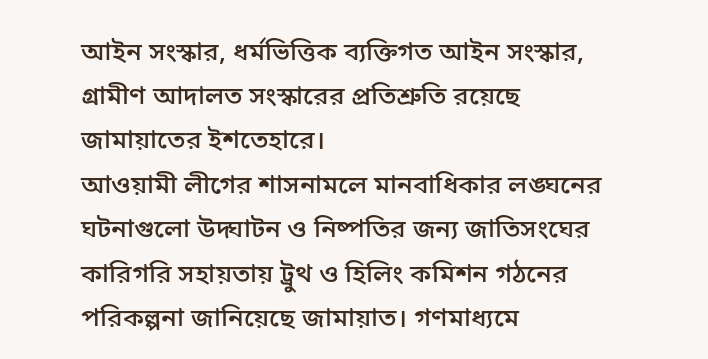আইন সংস্কার, ধর্মভিত্তিক ব্যক্তিগত আইন সংস্কার, গ্রামীণ আদালত সংস্কারের প্রতিশ্রুতি রয়েছে জামায়াতের ইশতেহারে।
আওয়ামী লীগের শাসনামলে মানবাধিকার লঙ্ঘনের ঘটনাগুলো উদ্ঘাটন ও নিষ্পতির জন্য জাতিসংঘের কারিগরি সহায়তায় ট্রুথ ও হিলিং কমিশন গঠনের পরিকল্পনা জানিয়েছে জামায়াত। গণমাধ্যমে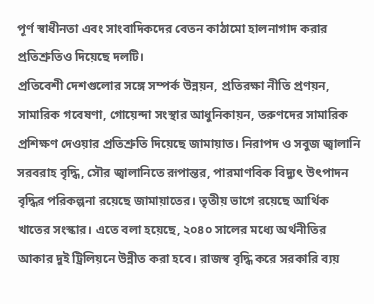পূর্ণ স্বাধীনতা এবং সাংবাদিকদের বেতন কাঠামো হালনাগাদ করার প্রতিশ্রুতিও দিয়েছে দলটি।
প্রতিবেশী দেশগুলোর সঙ্গে সম্পর্ক উন্নয়ন, প্রতিরক্ষা নীতি প্রণয়ন, সামারিক গবেষণা, গোয়েন্দা সংস্থার আধুনিকায়ন, তরুণদের সামারিক প্রশিক্ষণ দেওয়ার প্রতিশ্রুতি দিয়েছে জামায়াত। নিরাপদ ও সবুজ জ্বালানি সরবরাহ বৃদ্ধি, সৌর জ্বালানিতে রূপান্তর, পারমাণবিক বিদ্যুৎ উৎপাদন বৃদ্ধির পরিকল্পনা রয়েছে জামায়াতের। তৃতীয় ভাগে রয়েছে আর্থিক খাতের সংস্কার। এতে বলা হয়েছে, ২০৪০ সালের মধ্যে অর্থনীতির আকার দুই ট্রিলিয়নে উন্নীত করা হবে। রাজস্ব বৃদ্ধি করে সরকারি ব্যয়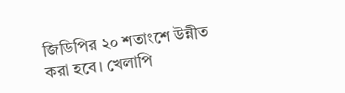জিডিপির ২০ শতাংশে উন্নীত করা হবে। খেলাপি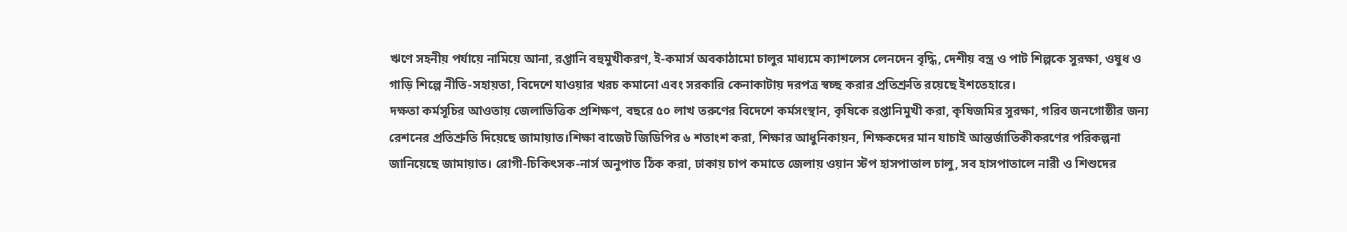ঋণে সহনীয় পর্যায়ে নামিয়ে আনা, রপ্তানি বহুমুখীকরণ, ই-কমার্স অবকাঠামো চালুর মাধ্যমে ক্যাশলেস লেনদেন বৃদ্ধি, দেশীয় বস্ত্র ও পাট শিল্পকে সুরক্ষা, ওষুধ ও গাড়ি শিল্পে নীতি-সহায়তা, বিদেশে যাওয়ার খরচ কমানো এবং সরকারি কেনাকাটায় দরপত্র স্বচ্ছ করার প্রতিশ্রুতি রয়েছে ইশতেহারে।
দক্ষতা কর্মসূচির আওতায় জেলাভিত্তিক প্রশিক্ষণ, বছরে ৫০ লাখ তরুণের বিদেশে কর্মসংস্থান, কৃষিকে রপ্তানিমুখী করা, কৃষিজমির সুরক্ষা, গরিব জনগোষ্ঠীর জন্য রেশনের প্রতিশ্রুতি দিয়েছে জামায়াত।শিক্ষা বাজেট জিডিপির ৬ শতাংশ করা, শিক্ষার আধুনিকায়ন, শিক্ষকদের মান যাচাই আন্তর্জাতিকীকরণের পরিকল্পনা জানিয়েছে জামায়াত। রোগী-চিকিৎসক-নার্স অনুপাত ঠিক করা, ঢাকায় চাপ কমাতে জেলায় ওয়ান স্টপ হাসপাতাল চালু, সব হাসপাতালে নারী ও শিশুদের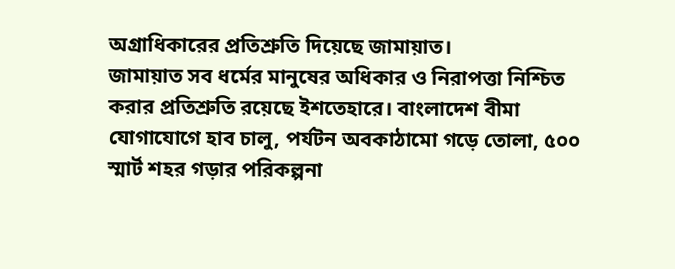অগ্রাধিকারের প্রতিশ্রুতি দিয়েছে জামায়াত।
জামায়াত সব ধর্মের মানুষের অধিকার ও নিরাপত্তা নিশ্চিত করার প্রতিশ্রুতি রয়েছে ইশতেহারে। বাংলাদেশ বীমা যোগাযোগে হাব চালু, পর্যটন অবকাঠামো গড়ে তোলা, ৫০০ স্মার্ট শহর গড়ার পরিকল্পনা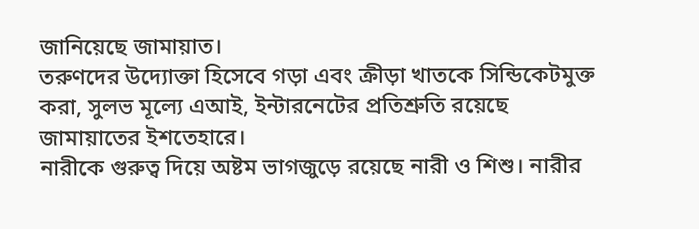জানিয়েছে জামায়াত।
তরুণদের উদ্যোক্তা হিসেবে গড়া এবং ক্রীড়া খাতকে সিন্ডিকেটমুক্ত করা, সুলভ মূল্যে এআই, ইন্টারনেটের প্রতিশ্রুতি রয়েছে জামায়াতের ইশতেহারে।
নারীকে গুরুত্ব দিয়ে অষ্টম ভাগজুড়ে রয়েছে নারী ও শিশু। নারীর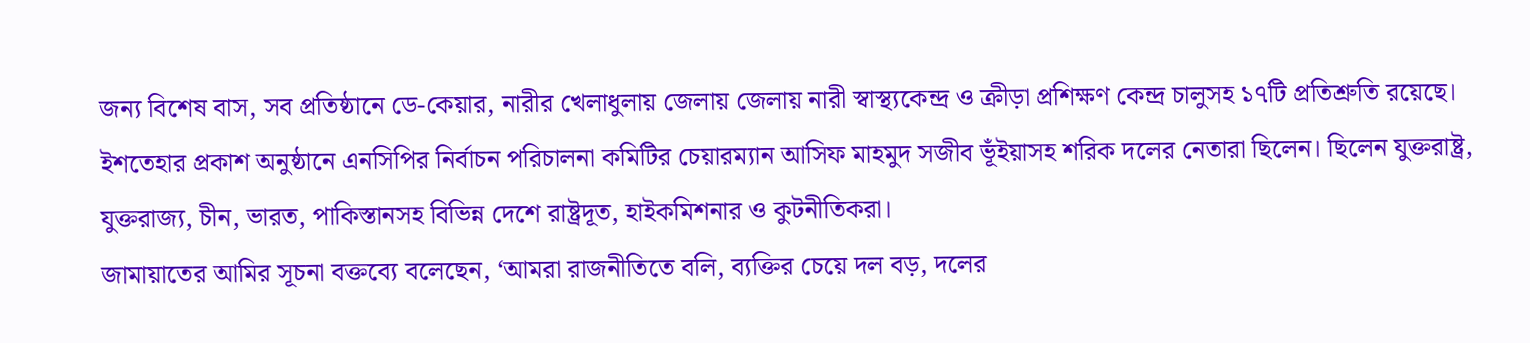জন্য বিশেষ বাস, সব প্রতিষ্ঠানে ডে-কেয়ার, নারীর খেলাধুলায় জেলায় জেলায় নারী স্বাস্থ্যকেন্দ্র ও ক্রীড়া প্রশিক্ষণ কেন্দ্র চালুসহ ১৭টি প্রতিশ্রুতি রয়েছে। ইশতেহার প্রকাশ অনুষ্ঠানে এনসিপির নির্বাচন পরিচালনা কমিটির চেয়ারম্যান আসিফ মাহমুদ সজীব ভূঁইয়াসহ শরিক দলের নেতারা ছিলেন। ছিলেন যুক্তরাষ্ট্র, যুক্তরাজ্য, চীন, ভারত, পাকিস্তানসহ বিভিন্ন দেশে রাষ্ট্রদূত, হাইকমিশনার ও কুটনীতিকরা।
জামায়াতের আমির সূচনা বক্তব্যে বলেছেন, ‘আমরা রাজনীতিতে বলি, ব্যক্তির চেয়ে দল বড়, দলের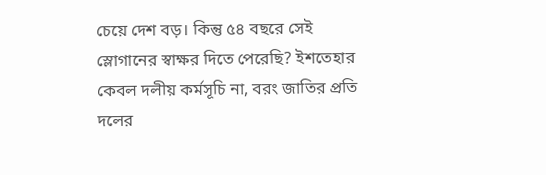চেয়ে দেশ বড়। কিন্তু ৫৪ বছরে সেই স্লোগানের স্বাক্ষর দিতে পেরেছি? ইশতেহার কেবল দলীয় কর্মসূচি না, বরং জাতির প্রতি দলের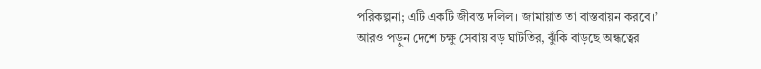পরিকল্পনা; এটি একটি জীবন্ত দলিল। জামায়াত তা বাস্তবায়ন করবে।’
আরও পড়ুন দেশে চক্ষু সেবায় বড় ঘাটতির, ঝুঁকি বাড়ছে অন্ধত্বের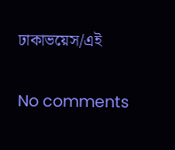ঢাকাভয়েস/এই


No comments